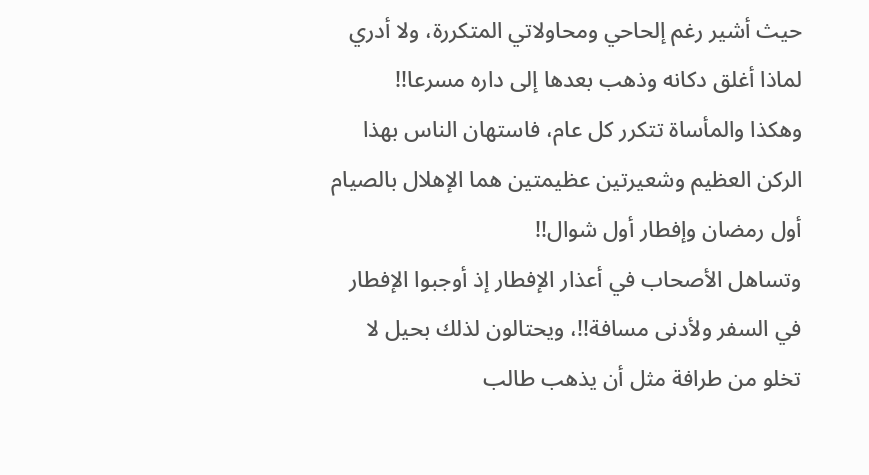حيث أشير رغم إلحاحي ومحاولاتي المتكررة، ولا أدري لماذا أغلق دكانه وذهب بعدها إلى داره مسرعا!!
وهكذا والمأساة تتكرر كل عام، فاستهان الناس بهذا الركن العظيم وشعيرتين عظيمتين هما الإهلال بالصيام أول رمضان وإفطار أول شوال!!
وتساهل الأصحاب في أعذار الإفطار إذ أوجبوا الإفطار في السفر ولأدنى مسافة!!، ويحتالون لذلك بحيل لا تخلو من طرافة مثل أن يذهب طالب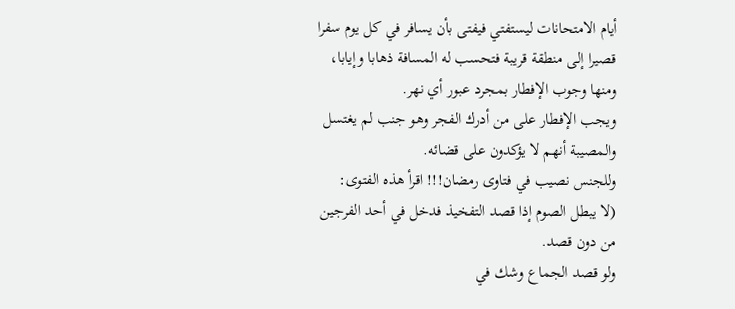أيام الامتحانات ليستفتي فيفتى بأن يسافر في كل يوم سفرا قصيرا إلى منطقة قريبة فتحسب له المسافة ذهابا وإيابا، ومنها وجوب الإفطار بمجرد عبور أي نهر.
ويجب الإفطار على من أدرك الفجر وهو جنب لم يغتسل والمصيبة أنهم لا يؤكدون على قضائه.
وللجنس نصيب في فتاوى رمضان!!! اقرأ هذه الفتوى:
(لا يبطل الصوم إذا قصد التفخيذ فدخل في أحد الفرجين من دون قصد.
ولو قصد الجماع وشك في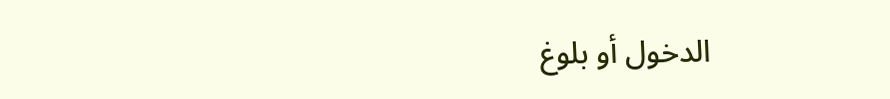الدخول أو بلوغ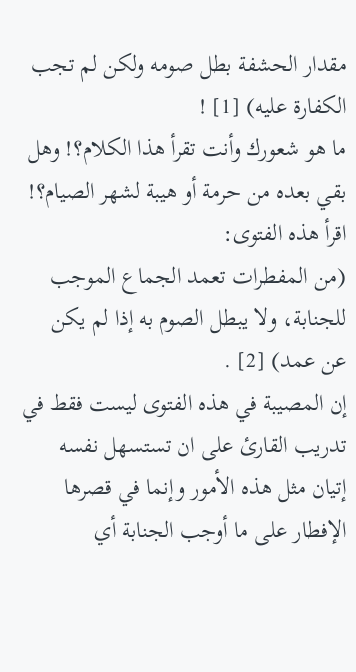مقدار الحشفة بطل صومه ولكن لم تجب الكفارة عليه) [1] !
ما هو شعورك وأنت تقرأ هذا الكلام؟! وهل بقي بعده من حرمة أو هيبة لشهر الصيام؟!
اقرأ هذه الفتوى:
(من المفطرات تعمد الجماع الموجب للجنابة، ولا يبطل الصوم به إذا لم يكن عن عمد) [2] .
إن المصيبة في هذه الفتوى ليست فقط في تدريب القارئ على ان تستسهل نفسه إتيان مثل هذه الأمور وإنما في قصرها الإفطار على ما أوجب الجنابة أي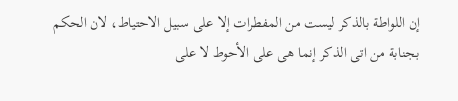إن اللواطة بالذكر ليست من المفطرات إلا على سبيل الاحتياط، لان الحكم بجنابة من اتى الذكر إنما هى على الأحوط لا على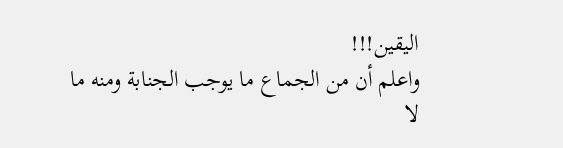اليقين!!!
واعلم أن من الجماع ما يوجب الجنابة ومنه ما لا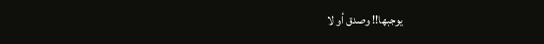يوجبها!! وصدق أو لا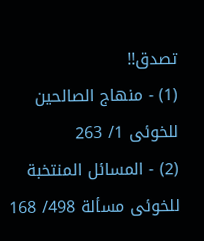تصدق!!
(1) - منهاج الصالحين للخوئى 1/ 263
(2) - المسائل المنتخبة للخوئى مسألة 498/ 168